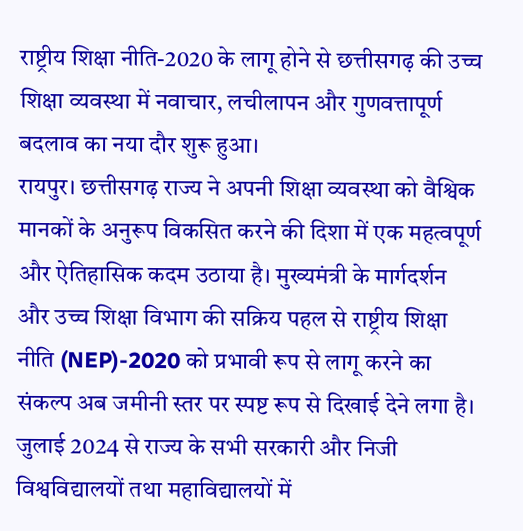राष्ट्रीय शिक्षा नीति-2020 के लागू होने से छत्तीसगढ़ की उच्च शिक्षा व्यवस्था में नवाचार, लचीलापन और गुणवत्तापूर्ण बदलाव का नया दौर शुरू हुआ।
रायपुर। छत्तीसगढ़ राज्य ने अपनी शिक्षा व्यवस्था को वैश्विक मानकों के अनुरूप विकसित करने की दिशा में एक महत्वपूर्ण और ऐतिहासिक कदम उठाया है। मुख्यमंत्री के मार्गदर्शन और उच्च शिक्षा विभाग की सक्रिय पहल से राष्ट्रीय शिक्षा नीति (NEP)-2020 को प्रभावी रूप से लागू करने का संकल्प अब जमीनी स्तर पर स्पष्ट रूप से दिखाई देने लगा है। जुलाई 2024 से राज्य के सभी सरकारी और निजी विश्वविद्यालयों तथा महाविद्यालयों में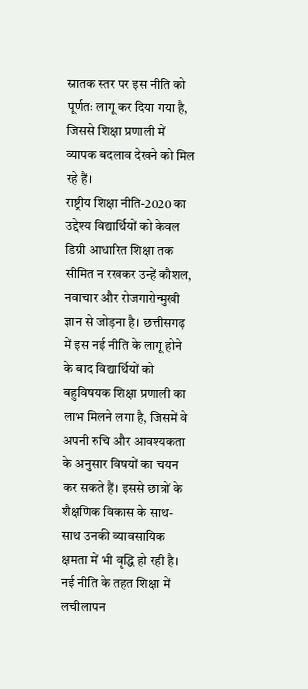स्नातक स्तर पर इस नीति को पूर्णतः लागू कर दिया गया है, जिससे शिक्षा प्रणाली में व्यापक बदलाव देखने को मिल रहे हैं।
राष्ट्रीय शिक्षा नीति-2020 का उद्देश्य विद्यार्थियों को केवल डिग्री आधारित शिक्षा तक सीमित न रखकर उन्हें कौशल, नवाचार और रोजगारोन्मुखी ज्ञान से जोड़ना है। छत्तीसगढ़ में इस नई नीति के लागू होने के बाद विद्यार्थियों को बहुविषयक शिक्षा प्रणाली का लाभ मिलने लगा है, जिसमें वे अपनी रुचि और आवश्यकता के अनुसार विषयों का चयन कर सकते हैं। इससे छात्रों के शैक्षणिक विकास के साथ-साथ उनकी व्यावसायिक क्षमता में भी वृद्धि हो रही है।
नई नीति के तहत शिक्षा में लचीलापन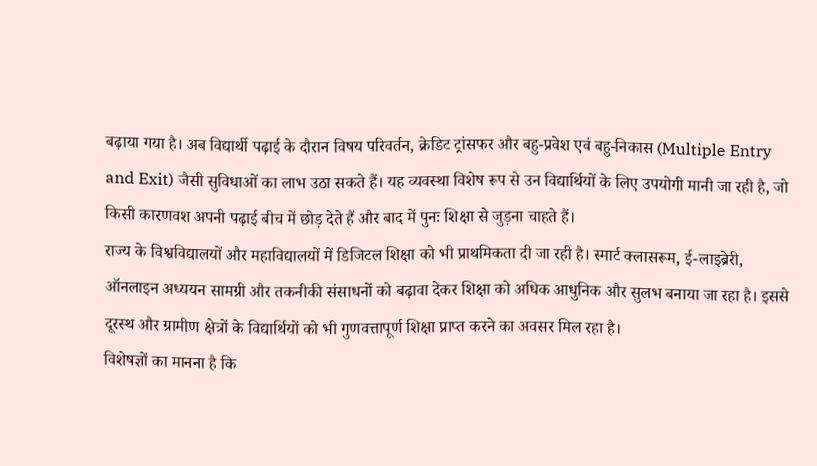बढ़ाया गया है। अब विद्यार्थी पढ़ाई के दौरान विषय परिवर्तन, क्रेडिट ट्रांसफर और बहु-प्रवेश एवं बहु-निकास (Multiple Entry and Exit) जैसी सुविधाओं का लाभ उठा सकते हैं। यह व्यवस्था विशेष रूप से उन विद्यार्थियों के लिए उपयोगी मानी जा रही है, जो किसी कारणवश अपनी पढ़ाई बीच में छोड़ देते हैं और बाद में पुनः शिक्षा से जुड़ना चाहते हैं।
राज्य के विश्वविद्यालयों और महाविद्यालयों में डिजिटल शिक्षा को भी प्राथमिकता दी जा रही है। स्मार्ट क्लासरूम, ई-लाइब्रेरी, ऑनलाइन अध्ययन सामग्री और तकनीकी संसाधनों को बढ़ावा देकर शिक्षा को अधिक आधुनिक और सुलभ बनाया जा रहा है। इससे दूरस्थ और ग्रामीण क्षेत्रों के विद्यार्थियों को भी गुणवत्तापूर्ण शिक्षा प्राप्त करने का अवसर मिल रहा है।
विशेषज्ञों का मानना है कि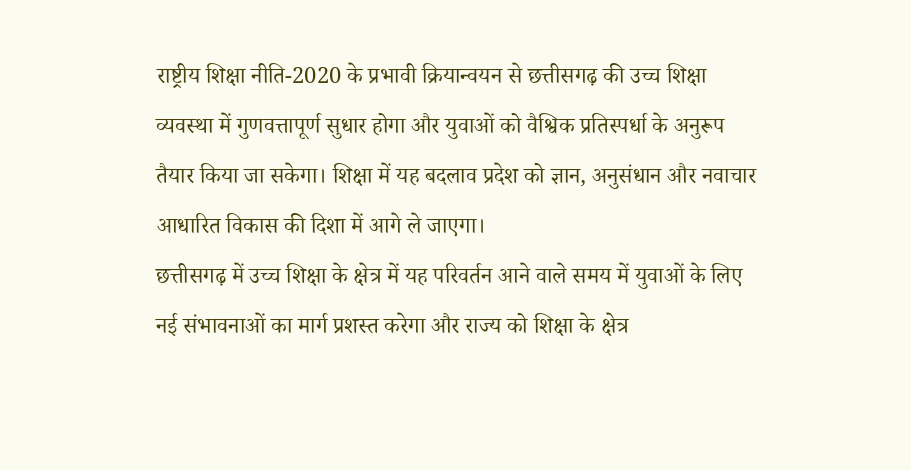राष्ट्रीय शिक्षा नीति-2020 के प्रभावी क्रियान्वयन से छत्तीसगढ़ की उच्च शिक्षा व्यवस्था में गुणवत्तापूर्ण सुधार होगा और युवाओं को वैश्विक प्रतिस्पर्धा के अनुरूप तैयार किया जा सकेगा। शिक्षा में यह बदलाव प्रदेश को ज्ञान, अनुसंधान और नवाचार आधारित विकास की दिशा में आगे ले जाएगा।
छत्तीसगढ़ में उच्च शिक्षा के क्षेत्र में यह परिवर्तन आने वाले समय में युवाओं के लिए नई संभावनाओं का मार्ग प्रशस्त करेगा और राज्य को शिक्षा के क्षेत्र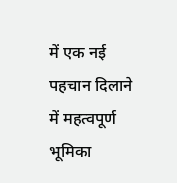में एक नई पहचान दिलाने में महत्वपूर्ण भूमिका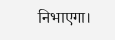निभाएगा।